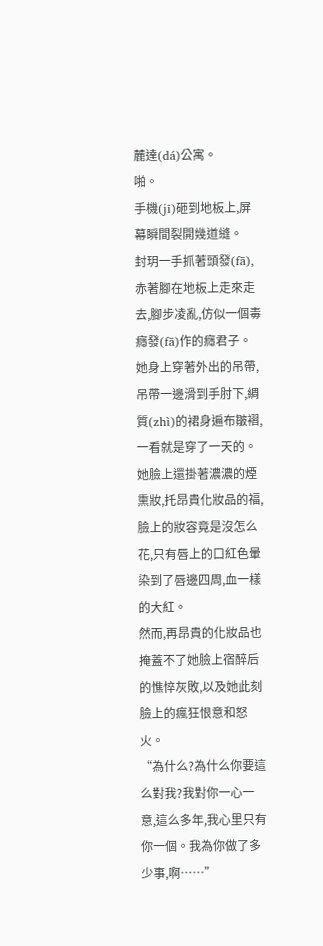麓達(dá)公寓。
啪。
手機(jī)砸到地板上,屏幕瞬間裂開幾道縫。
封玥一手抓著頭發(fā),赤著腳在地板上走來走去,腳步凌亂,仿似一個毒癮發(fā)作的癮君子。
她身上穿著外出的吊帶,吊帶一邊滑到手肘下,綢質(zhì)的裙身遍布皺褶,一看就是穿了一天的。
她臉上還掛著濃濃的煙熏妝,托昂貴化妝品的福,臉上的妝容竟是沒怎么花,只有唇上的口紅色暈染到了唇邊四周,血一樣的大紅。
然而,再昂貴的化妝品也掩蓋不了她臉上宿醉后的憔悴灰敗,以及她此刻臉上的瘋狂恨意和怒火。
“為什么?為什么你要這么對我?我對你一心一意,這么多年,我心里只有你一個。我為你做了多少事,啊……”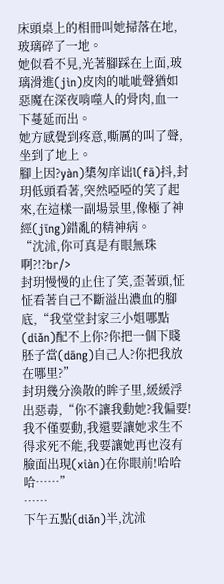床頭桌上的相冊叫她掃落在地,玻璃碎了一地。
她似看不見,光著腳踩在上面,玻璃滑進(jìn)皮肉的呲呲聲猶如惡魔在深夜啃噬人的骨肉,血一下蔓延而出。
她方感覺到疼意,嘶厲的叫了聲,坐到了地上。
腳上因?yàn)橥匆庠诎l(fā)抖,封玥低頭看著,突然啞啞的笑了起來,在這樣一副場景里,像極了神經(jīng)錯亂的精神病。
“沈沭,你可真是有眼無珠啊?!?br/>
封玥慢慢的止住了笑,歪著頭,怔怔看著自己不斷溢出濃血的腳底,“我堂堂封家三小姐哪點(diǎn)配不上你?你把一個下賤胚子當(dāng)自己人?你把我放在哪里?”
封玥幾分渙散的眸子里,緩緩浮出惡毒,“你不讓我動她?我偏要!我不僅要動,我還要讓她求生不得求死不能,我要讓她再也沒有臉面出現(xiàn)在你眼前!哈哈哈……”
……
下午五點(diǎn)半,沈沭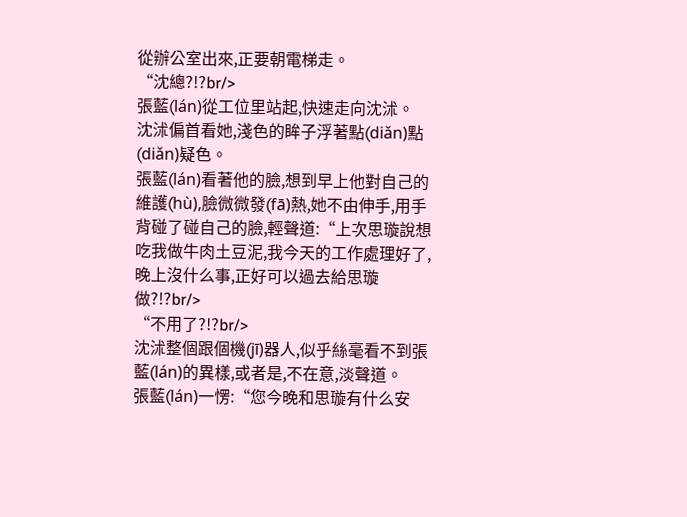從辦公室出來,正要朝電梯走。
“沈總?!?br/>
張藍(lán)從工位里站起,快速走向沈沭。
沈沭偏首看她,淺色的眸子浮著點(diǎn)點(diǎn)疑色。
張藍(lán)看著他的臉,想到早上他對自己的維護(hù),臉微微發(fā)熱,她不由伸手,用手背碰了碰自己的臉,輕聲道:“上次思璇說想吃我做牛肉土豆泥,我今天的工作處理好了,晚上沒什么事,正好可以過去給思璇做?!?br/>
“不用了?!?br/>
沈沭整個跟個機(jī)器人,似乎絲毫看不到張藍(lán)的異樣,或者是,不在意,淡聲道。
張藍(lán)一愣:“您今晚和思璇有什么安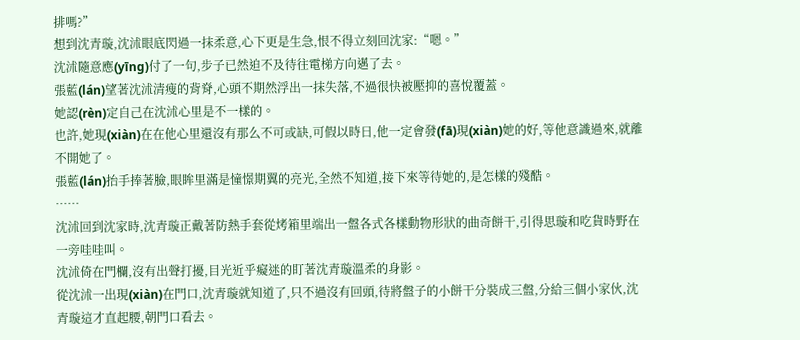排嗎?”
想到沈青璇,沈沭眼底閃過一抹柔意,心下更是生急,恨不得立刻回沈家:“嗯。”
沈沭隨意應(yīng)付了一句,步子已然迫不及待往電梯方向邁了去。
張藍(lán)望著沈沭清瘦的背脊,心頭不期然浮出一抹失落,不過很快被壓抑的喜悅覆蓋。
她認(rèn)定自己在沈沭心里是不一樣的。
也許,她現(xiàn)在在他心里還沒有那么不可或缺,可假以時日,他一定會發(fā)現(xiàn)她的好,等他意識過來,就離不開她了。
張藍(lán)抬手捧著臉,眼眸里滿是憧憬期翼的亮光,全然不知道,接下來等待她的,是怎樣的殘酷。
……
沈沭回到沈家時,沈青璇正戴著防熱手套從烤箱里端出一盤各式各樣動物形狀的曲奇餅干,引得思璇和吃貨時野在一旁哇哇叫。
沈沭倚在門欄,沒有出聲打擾,目光近乎癡迷的盯著沈青璇溫柔的身影。
從沈沭一出現(xiàn)在門口,沈青璇就知道了,只不過沒有回頭,待將盤子的小餅干分裝成三盤,分給三個小家伙,沈青璇這才直起腰,朝門口看去。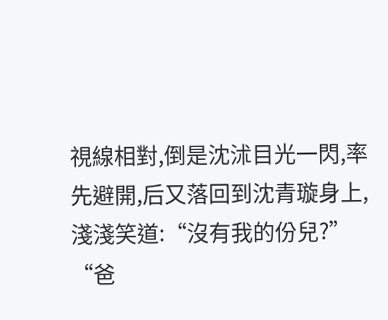視線相對,倒是沈沭目光一閃,率先避開,后又落回到沈青璇身上,淺淺笑道:“沒有我的份兒?”
“爸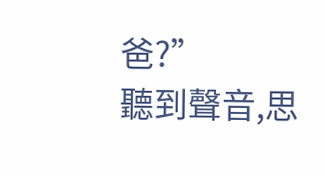爸?”
聽到聲音,思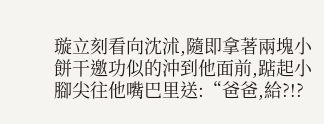璇立刻看向沈沭,隨即拿著兩塊小餅干邀功似的沖到他面前,踮起小腳尖往他嘴巴里送:“爸爸,給?!?